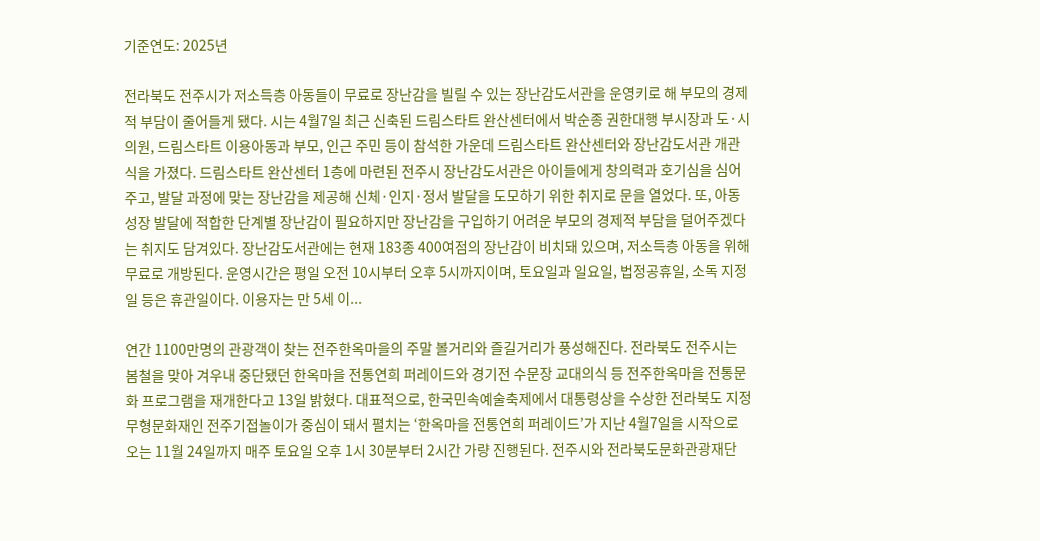기준연도: 2025년

전라북도 전주시가 저소득층 아동들이 무료로 장난감을 빌릴 수 있는 장난감도서관을 운영키로 해 부모의 경제적 부담이 줄어들게 됐다. 시는 4월7일 최근 신축된 드림스타트 완산센터에서 박순종 권한대행 부시장과 도·시의원, 드림스타트 이용아동과 부모, 인근 주민 등이 참석한 가운데 드림스타트 완산센터와 장난감도서관 개관식을 가졌다. 드림스타트 완산센터 1층에 마련된 전주시 장난감도서관은 아이들에게 창의력과 호기심을 심어주고, 발달 과정에 맞는 장난감을 제공해 신체·인지·정서 발달을 도모하기 위한 취지로 문을 열었다. 또, 아동성장 발달에 적합한 단계별 장난감이 필요하지만 장난감을 구입하기 어려운 부모의 경제적 부담을 덜어주겠다는 취지도 담겨있다. 장난감도서관에는 현재 183종 400여점의 장난감이 비치돼 있으며, 저소득층 아동을 위해 무료로 개방된다. 운영시간은 평일 오전 10시부터 오후 5시까지이며, 토요일과 일요일, 법정공휴일, 소독 지정일 등은 휴관일이다. 이용자는 만 5세 이...

연간 1100만명의 관광객이 찾는 전주한옥마을의 주말 볼거리와 즐길거리가 풍성해진다. 전라북도 전주시는 봄철을 맞아 겨우내 중단됐던 한옥마을 전통연희 퍼레이드와 경기전 수문장 교대의식 등 전주한옥마을 전통문화 프로그램을 재개한다고 13일 밝혔다. 대표적으로, 한국민속예술축제에서 대통령상을 수상한 전라북도 지정 무형문화재인 전주기접놀이가 중심이 돼서 펼치는 ‘한옥마을 전통연희 퍼레이드’가 지난 4월7일을 시작으로 오는 11월 24일까지 매주 토요일 오후 1시 30분부터 2시간 가량 진행된다. 전주시와 전라북도문화관광재단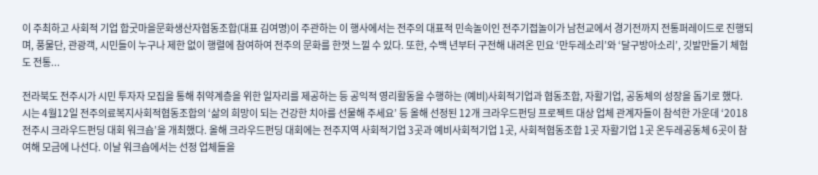이 주최하고 사회적 기업 합굿마을문화생산자협동조합(대표 김여명)이 주관하는 이 행사에서는 전주의 대표적 민속놀이인 전주기접놀이가 남천교에서 경기전까지 전통퍼레이드로 진행되며, 풍물단, 관광객, 시민들이 누구나 제한 없이 행렬에 참여하여 전주의 문화를 한껏 느낄 수 있다. 또한, 수백 년부터 구전해 내려온 민요 ‘만두레소리’와 ‘달구방아소리’, 깃발만들기 체험도 전통...

전라북도 전주시가 시민 투자자 모집을 통해 취약계층을 위한 일자리를 제공하는 등 공익적 영리활동을 수행하는 (예비)사회적기업과 협동조합, 자활기업, 공동체의 성장을 돕기로 했다. 시는 4월12일 전주의료복지사회적협동조합의 ‘삶의 희망이 되는 건강한 치아를 선물해 주세요’ 등 올해 선정된 12개 크라우드펀딩 프로젝트 대상 업체 관계자들이 참석한 가운데 ‘2018 전주시 크라우드펀딩 대회 워크숍’을 개최했다. 올해 크라우드펀딩 대회에는 전주지역 사회적기업 3곳과 예비사회적기업 1곳, 사회적협동조합 1곳 자활기업 1곳 온두레공동체 6곳이 참여해 모금에 나선다. 이날 워크숍에서는 선정 업체들을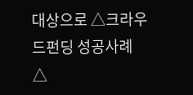대상으로 △크라우드펀딩 성공사례 △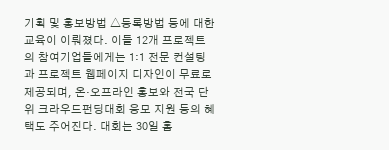기획 및 홍보방법 △등록방법 등에 대한 교육이 이뤄졌다. 이들 12개 프로젝트의 참여기업들에게는 1:1 전문 컨설팅과 프로젝트 웹페이지 디자인이 무료로 제공되며, 온·오프라인 홍보와 전국 단위 크라우드펀딩대회 응모 지원 등의 혜택도 주어진다. 대회는 30일 홈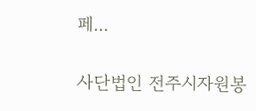페...

사단법인 전주시자원봉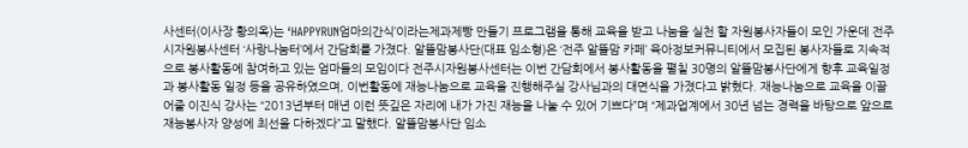사센터(이사장 황의옥)는 ‘HAPPYRUN엄마의간식’이라는제과제빵 만들기 프로그램을 통해 교육을 받고 나눔을 실천 할 자원봉사자들이 모인 가운데 전주시자원봉사센터 ‘사랑나눔터’에서 간담회를 가졌다. 알뜰맘봉사단(대표 임소형)은 ‘전주 알뜰맘 카페’ 육아정보커뮤니티에서 모집된 봉사자들로 지속적으로 봉사활동에 참여하고 있는 엄마들의 모임이다 전주시자원봉사센터는 이번 간담회에서 봉사활동을 펼칠 30명의 알뜰맘봉사단에게 향후 교육일정과 봉사활동 일정 등을 공유하였으며, 이번활동에 재능나눔으로 교육을 진행해주실 강사님과의 대면식을 가졌다고 밝혔다. 재능나눔으로 교육을 이끌어줄 이진식 강사는 “2013년부터 매년 이런 뜻깊은 자리에 내가 가진 재능을 나눌 수 있어 기쁘다”며 “제과업계에서 30년 넘는 경력을 바탕으로 앞으로 재능봉사자 양성에 최선을 다하겠다”고 말했다. 알뜰맘봉사단 임소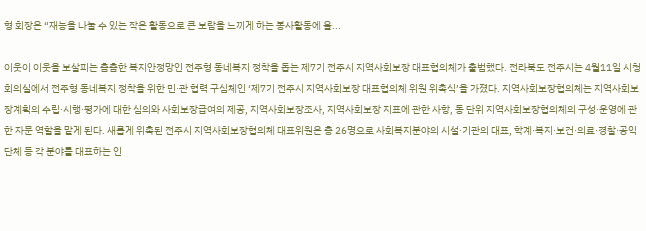형 회장은 “재능을 나눌 수 있는 작은 활동으로 큰 보람을 느끼게 하는 봉사활동에 올...

이웃이 이웃을 보살피는 촘촘한 복지안정망인 전주형 동네복지 정착을 돕는 제7기 전주시 지역사회보장 대표협의체가 출범했다. 전라북도 전주시는 4월11일 시청 회의실에서 전주형 동네복지 정착을 위한 민·관 협력 구심체인 ‘제7기 전주시 지역사회보장 대표협의체 위원 위촉식’을 가졌다. 지역사회보장협의체는 지역사회보장계획의 수립·시행·평가에 대한 심의와 사회보장급여의 제공, 지역사회보장조사, 지역사회보장 지표에 관한 사항, 동 단위 지역사회보장협의체의 구성·운영에 관한 자문 역할을 맡게 된다. 새롭게 위촉된 전주시 지역사회보장협의체 대표위원은 총 26명으로 사회복지분야의 시설·기관의 대표, 학계·복지·보건·의료·경찰·공익단체 등 각 분야를 대표하는 인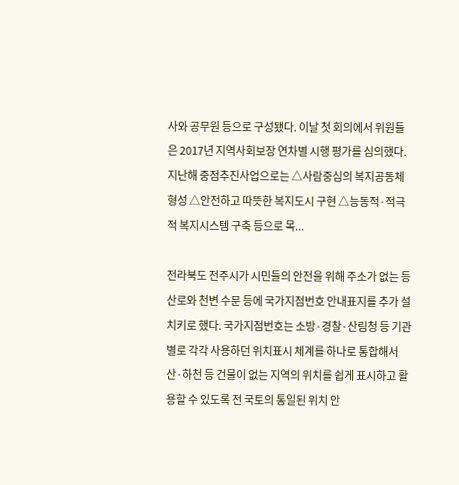사와 공무원 등으로 구성됐다. 이날 첫 회의에서 위원들은 2017년 지역사회보장 연차별 시행 평가를 심의했다. 지난해 중점추진사업으로는 △사람중심의 복지공동체 형성 △안전하고 따뜻한 복지도시 구현 △능동적·적극적 복지시스템 구축 등으로 목...

전라북도 전주시가 시민들의 안전을 위해 주소가 없는 등산로와 천변 수문 등에 국가지점번호 안내표지를 추가 설치키로 했다. 국가지점번호는 소방·경찰·산림청 등 기관별로 각각 사용하던 위치표시 체계를 하나로 통합해서 산·하천 등 건물이 없는 지역의 위치를 쉽게 표시하고 활용할 수 있도록 전 국토의 통일된 위치 안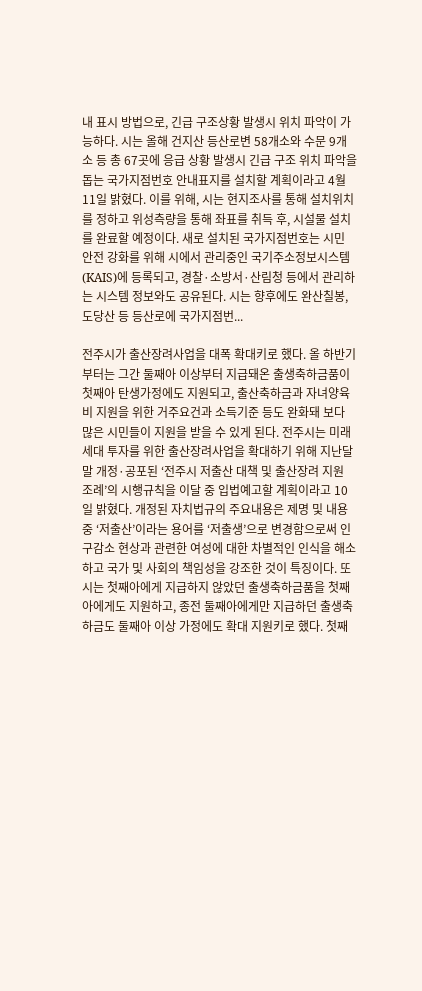내 표시 방법으로, 긴급 구조상황 발생시 위치 파악이 가능하다. 시는 올해 건지산 등산로변 58개소와 수문 9개소 등 총 67곳에 응급 상황 발생시 긴급 구조 위치 파악을 돕는 국가지점번호 안내표지를 설치할 계획이라고 4월11일 밝혔다. 이를 위해, 시는 현지조사를 통해 설치위치를 정하고 위성측량을 통해 좌표를 취득 후, 시설물 설치를 완료할 예정이다. 새로 설치된 국가지점번호는 시민 안전 강화를 위해 시에서 관리중인 국기주소정보시스템(KAIS)에 등록되고, 경찰·소방서·산림청 등에서 관리하는 시스템 정보와도 공유된다. 시는 향후에도 완산칠봉, 도당산 등 등산로에 국가지점번...

전주시가 출산장려사업을 대폭 확대키로 했다. 올 하반기부터는 그간 둘째아 이상부터 지급돼온 출생축하금품이 첫째아 탄생가정에도 지원되고, 출산축하금과 자녀양육비 지원을 위한 거주요건과 소득기준 등도 완화돼 보다 많은 시민들이 지원을 받을 수 있게 된다. 전주시는 미래세대 투자를 위한 출산장려사업을 확대하기 위해 지난달 말 개정·공포된 ‘전주시 저출산 대책 및 출산장려 지원 조례’의 시행규칙을 이달 중 입법예고할 계획이라고 10일 밝혔다. 개정된 자치법규의 주요내용은 제명 및 내용 중 ‘저출산’이라는 용어를 ‘저출생’으로 변경함으로써 인구감소 현상과 관련한 여성에 대한 차별적인 인식을 해소하고 국가 및 사회의 책임성을 강조한 것이 특징이다. 또 시는 첫째아에게 지급하지 않았던 출생축하금품을 첫째아에게도 지원하고, 종전 둘째아에게만 지급하던 출생축하금도 둘째아 이상 가정에도 확대 지원키로 했다. 첫째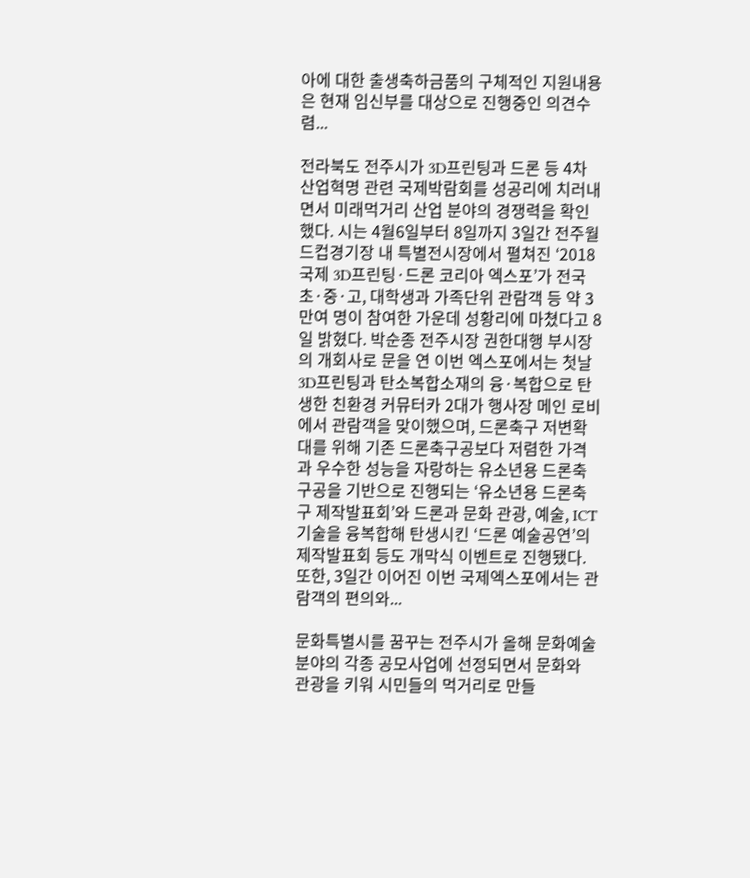아에 대한 출생축하금품의 구체적인 지원내용은 현재 임신부를 대상으로 진행중인 의견수렴...

전라북도 전주시가 3D프린팅과 드론 등 4차 산업혁명 관련 국제박람회를 성공리에 치러내면서 미래먹거리 산업 분야의 경쟁력을 확인했다. 시는 4월6일부터 8일까지 3일간 전주월드컵경기장 내 특별전시장에서 펼쳐진 ‘2018 국제 3D프린팅·드론 코리아 엑스포’가 전국 초·중·고, 대학생과 가족단위 관람객 등 약 3만여 명이 참여한 가운데 성황리에 마쳤다고 8일 밝혔다. 박순종 전주시장 권한대행 부시장의 개회사로 문을 연 이번 엑스포에서는 첫날 3D프린팅과 탄소복합소재의 융·복합으로 탄생한 친환경 커뮤터카 2대가 행사장 메인 로비에서 관람객을 맞이했으며, 드론축구 저변확대를 위해 기존 드론축구공보다 저렴한 가격과 우수한 성능을 자랑하는 유소년용 드론축구공을 기반으로 진행되는 ‘유소년용 드론축구 제작발표회’와 드론과 문화 관광, 예술, ICT기술을 융복합해 탄생시킨 ‘드론 예술공연’의 제작발표회 등도 개막식 이벤트로 진행됐다. 또한, 3일간 이어진 이번 국제엑스포에서는 관람객의 편의와...

문화특별시를 꿈꾸는 전주시가 올해 문화예술 분야의 각종 공모사업에 선정되면서 문화와 관광을 키워 시민들의 먹거리로 만들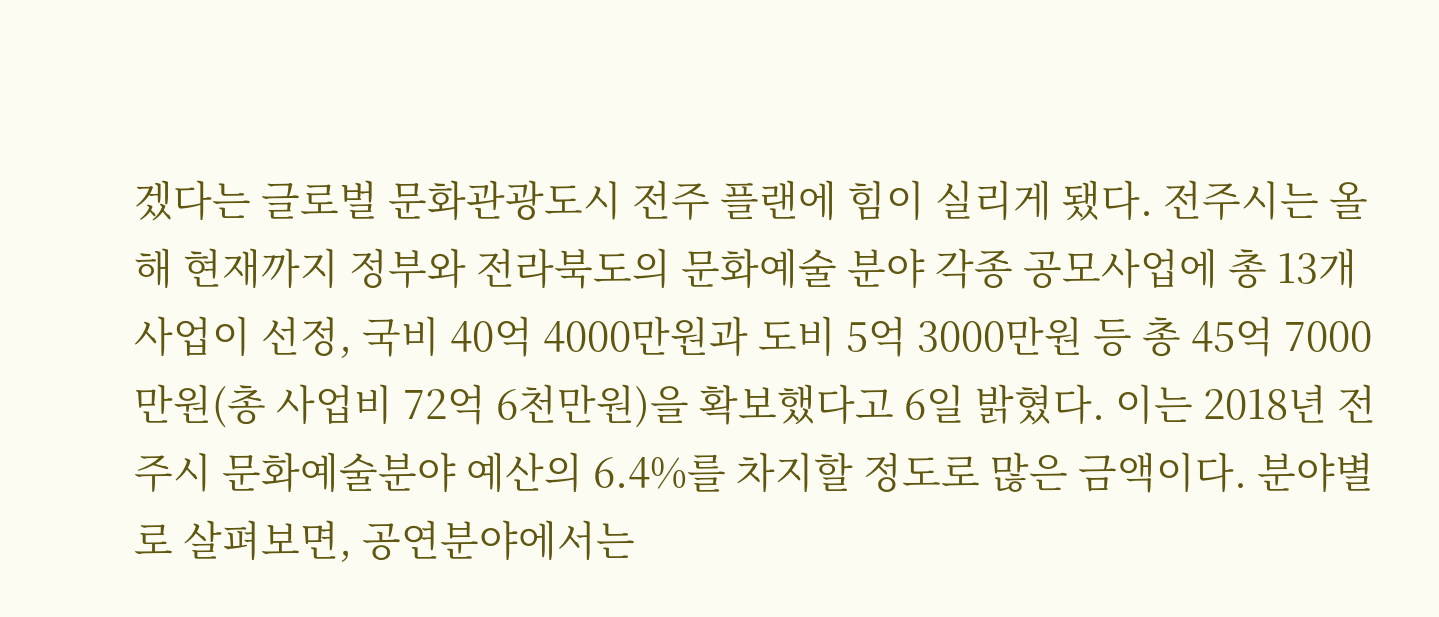겠다는 글로벌 문화관광도시 전주 플랜에 힘이 실리게 됐다. 전주시는 올해 현재까지 정부와 전라북도의 문화예술 분야 각종 공모사업에 총 13개 사업이 선정, 국비 40억 4000만원과 도비 5억 3000만원 등 총 45억 7000만원(총 사업비 72억 6천만원)을 확보했다고 6일 밝혔다. 이는 2018년 전주시 문화예술분야 예산의 6.4%를 차지할 정도로 많은 금액이다. 분야별로 살펴보면, 공연분야에서는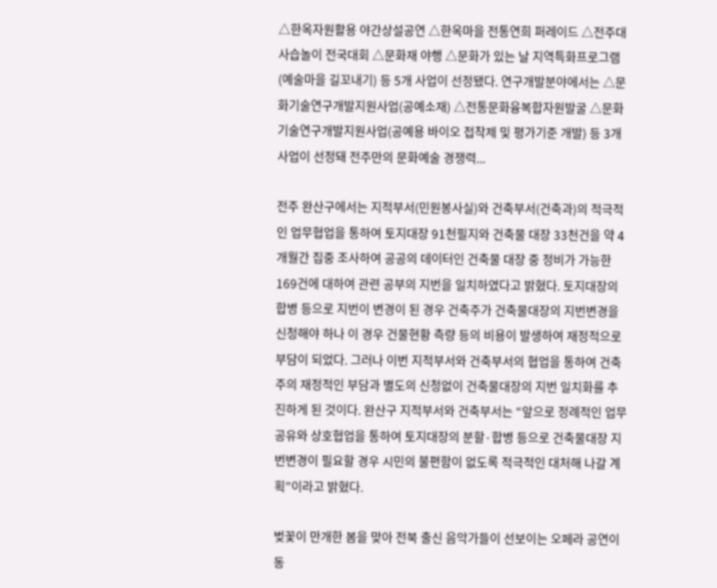△한옥자원활용 야간상설공연 △한옥마을 전통연희 퍼레이드 △전주대사습놀이 전국대회 △문화재 야행 △문화가 있는 날 지역특화프로그램(예술마을 길꼬내기) 등 5개 사업이 선정됐다. 연구개발분야에서는 △문화기술연구개발지원사업(공예소재) △전통문화융복합자원발굴 △문화기술연구개발지원사업(공예용 바이오 접착제 및 평가기준 개발) 등 3개 사업이 선정돼 전주만의 문화예술 경쟁력...

전주 완산구에서는 지적부서(민원봉사실)와 건축부서(건축과)의 적극적인 업무협업을 통하여 토지대장 91천필지와 건축물 대장 33천건을 약 4개월간 집중 조사하여 공공의 데이터인 건축물 대장 중 정비가 가능한 169건에 대하여 관련 공부의 지번을 일치하였다고 밝혔다. 토지대장의 합병 등으로 지번이 변경이 된 경우 건축주가 건축물대장의 지번변경을 신청해야 하나 이 경우 건물현황 측량 등의 비용이 발생하여 재정적으로 부담이 되었다. 그러나 이번 지적부서와 건축부서의 협업을 통하여 건축주의 재정적인 부담과 별도의 신청없이 건축물대장의 지번 일치화를 추진하게 된 것이다. 완산구 지적부서와 건축부서는 “앞으로 정례적인 업무공유와 상호협업을 통하여 토지대장의 분할·합병 등으로 건축물대장 지번변경이 필요할 경우 시민의 불편함이 없도록 적극적인 대처해 나갈 계획”이라고 밝혔다.

벚꽃이 만개한 봄을 맞아 전북 출신 음악가들이 선보이는 오페라 공연이 동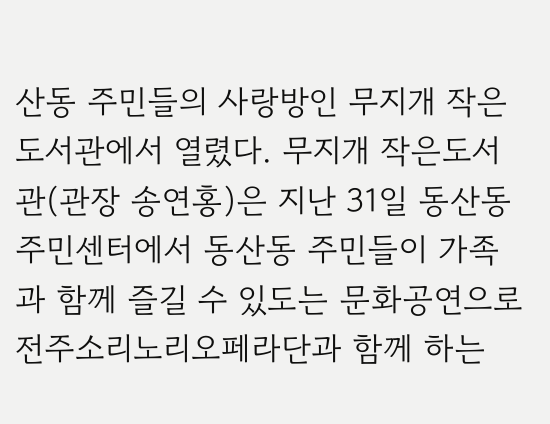산동 주민들의 사랑방인 무지개 작은도서관에서 열렸다. 무지개 작은도서관(관장 송연홍)은 지난 31일 동산동주민센터에서 동산동 주민들이 가족과 함께 즐길 수 있도는 문화공연으로 전주소리노리오페라단과 함께 하는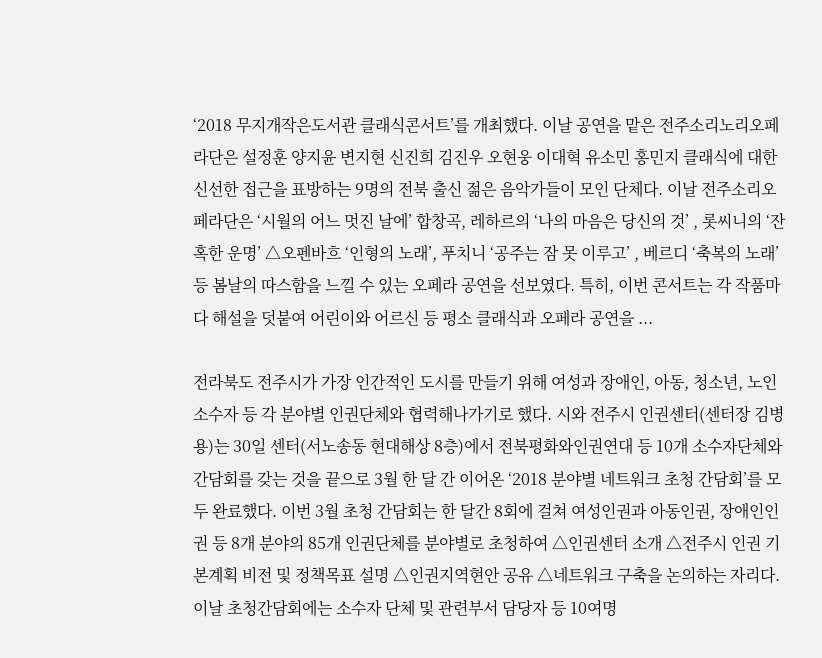‘2018 무지개작은도서관 클래식콘서트’를 개최했다. 이날 공연을 맡은 전주소리노리오페라단은 설정훈 양지윤 변지현 신진희 김진우 오현웅 이대혁 유소민 홍민지 클래식에 대한 신선한 접근을 표방하는 9명의 전북 출신 젊은 음악가들이 모인 단체다. 이날 전주소리오페라단은 ‘시월의 어느 멋진 날에’ 합창곡, 레하르의 ‘나의 마음은 당신의 것’ , 롯씨니의 ‘잔혹한 운명’ △오펜바흐 ‘인형의 노래’, 푸치니 ‘공주는 잠 못 이루고’ , 베르디 ‘축복의 노래’ 등 봄날의 따스함을 느낄 수 있는 오페라 공연을 선보였다. 특히, 이번 콘서트는 각 작품마다 해설을 덧붙여 어린이와 어르신 등 평소 클래식과 오페라 공연을 ...

전라북도 전주시가 가장 인간적인 도시를 만들기 위해 여성과 장애인, 아동, 청소년, 노인 소수자 등 각 분야별 인권단체와 협력해나가기로 했다. 시와 전주시 인권센터(센터장 김병용)는 30일 센터(서노송동 현대해상 8층)에서 전북평화와인권연대 등 10개 소수자단체와 간담회를 갖는 것을 끝으로 3월 한 달 간 이어온 ‘2018 분야별 네트워크 초청 간담회’를 모두 완료했다. 이번 3월 초청 간담회는 한 달간 8회에 걸쳐 여성인권과 아동인권, 장애인인권 등 8개 분야의 85개 인권단체를 분야별로 초청하여 △인권센터 소개 △전주시 인권 기본계획 비전 및 정책목표 설명 △인권지역현안 공유 △네트워크 구축을 논의하는 자리다. 이날 초청간담회에는 소수자 단체 및 관련부서 담당자 등 10여명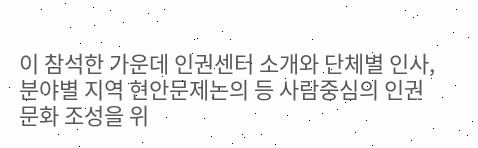이 참석한 가운데 인권센터 소개와 단체별 인사, 분야별 지역 현안문제논의 등 사람중심의 인권문화 조성을 위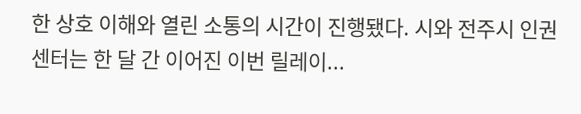한 상호 이해와 열린 소통의 시간이 진행됐다. 시와 전주시 인권센터는 한 달 간 이어진 이번 릴레이...